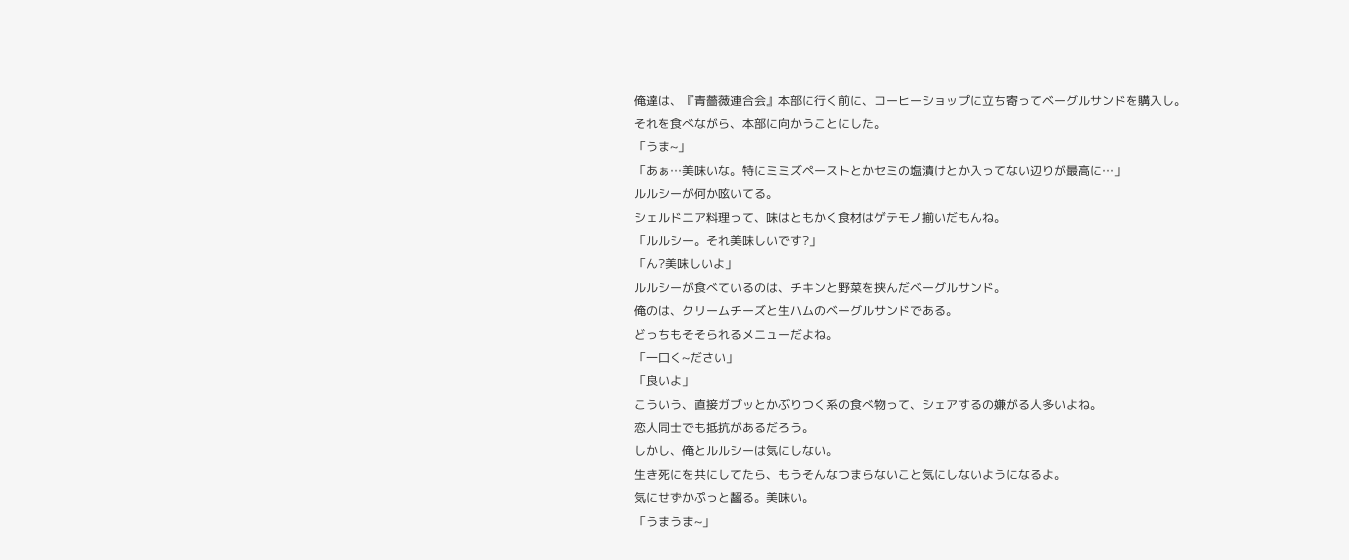俺達は、『青薔薇連合会』本部に行く前に、コーヒーショップに立ち寄ってベーグルサンドを購入し。
それを食べながら、本部に向かうことにした。
「うま~」
「あぁ…美味いな。特にミミズペーストとかセミの塩漬けとか入ってない辺りが最高に…」
ルルシーが何か呟いてる。
シェルドニア料理って、味はともかく食材はゲテモノ揃いだもんね。
「ルルシー。それ美味しいです?」
「ん?美味しいよ」
ルルシーが食べているのは、チキンと野菜を挟んだベーグルサンド。
俺のは、クリームチーズと生ハムのベーグルサンドである。
どっちもそそられるメニューだよね。
「一口く~ださい」
「良いよ」
こういう、直接ガブッとかぶりつく系の食べ物って、シェアするの嫌がる人多いよね。
恋人同士でも抵抗があるだろう。
しかし、俺とルルシーは気にしない。
生き死にを共にしてたら、もうそんなつまらないこと気にしないようになるよ。
気にせずかぷっと齧る。美味い。
「うまうま~」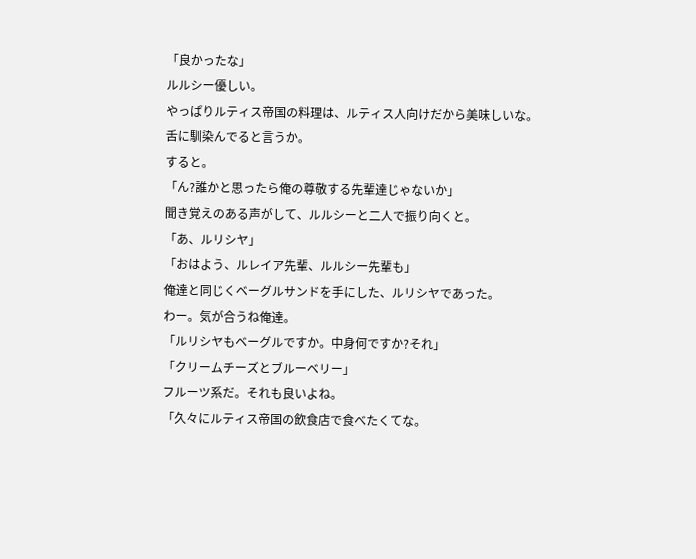「良かったな」
ルルシー優しい。
やっぱりルティス帝国の料理は、ルティス人向けだから美味しいな。
舌に馴染んでると言うか。
すると。
「ん?誰かと思ったら俺の尊敬する先輩達じゃないか」
聞き覚えのある声がして、ルルシーと二人で振り向くと。
「あ、ルリシヤ」
「おはよう、ルレイア先輩、ルルシー先輩も」
俺達と同じくベーグルサンドを手にした、ルリシヤであった。
わー。気が合うね俺達。
「ルリシヤもベーグルですか。中身何ですか?それ」
「クリームチーズとブルーベリー」
フルーツ系だ。それも良いよね。
「久々にルティス帝国の飲食店で食べたくてな。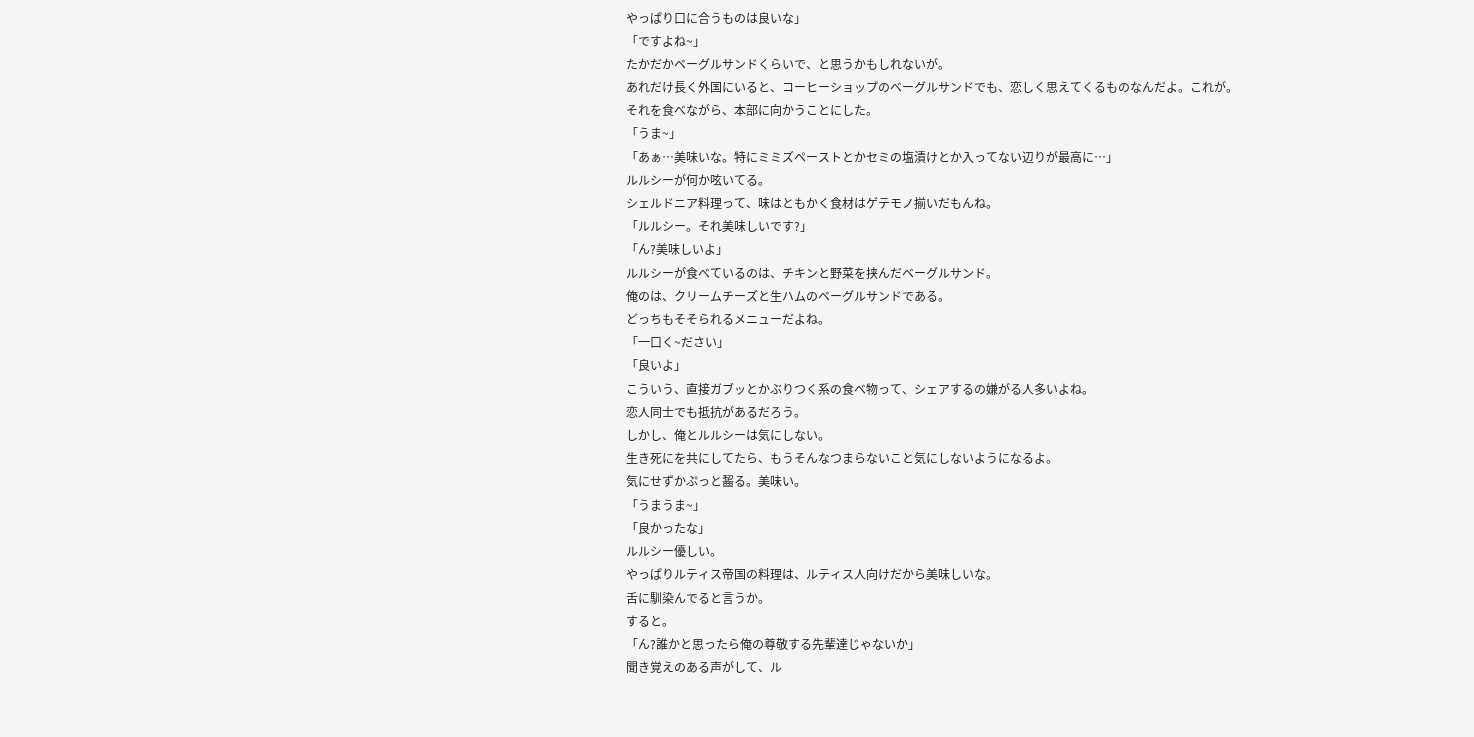やっぱり口に合うものは良いな」
「ですよね~」
たかだかベーグルサンドくらいで、と思うかもしれないが。
あれだけ長く外国にいると、コーヒーショップのベーグルサンドでも、恋しく思えてくるものなんだよ。これが。
それを食べながら、本部に向かうことにした。
「うま~」
「あぁ…美味いな。特にミミズペーストとかセミの塩漬けとか入ってない辺りが最高に…」
ルルシーが何か呟いてる。
シェルドニア料理って、味はともかく食材はゲテモノ揃いだもんね。
「ルルシー。それ美味しいです?」
「ん?美味しいよ」
ルルシーが食べているのは、チキンと野菜を挟んだベーグルサンド。
俺のは、クリームチーズと生ハムのベーグルサンドである。
どっちもそそられるメニューだよね。
「一口く~ださい」
「良いよ」
こういう、直接ガブッとかぶりつく系の食べ物って、シェアするの嫌がる人多いよね。
恋人同士でも抵抗があるだろう。
しかし、俺とルルシーは気にしない。
生き死にを共にしてたら、もうそんなつまらないこと気にしないようになるよ。
気にせずかぷっと齧る。美味い。
「うまうま~」
「良かったな」
ルルシー優しい。
やっぱりルティス帝国の料理は、ルティス人向けだから美味しいな。
舌に馴染んでると言うか。
すると。
「ん?誰かと思ったら俺の尊敬する先輩達じゃないか」
聞き覚えのある声がして、ル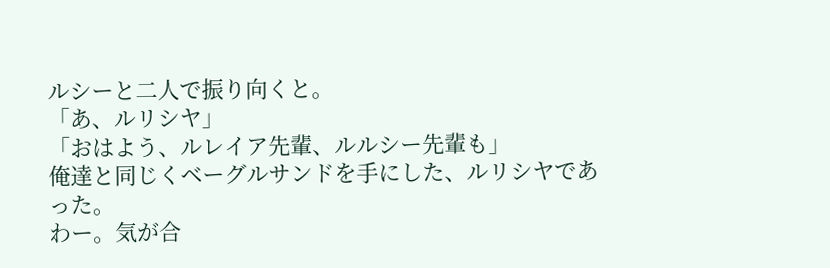ルシーと二人で振り向くと。
「あ、ルリシヤ」
「おはよう、ルレイア先輩、ルルシー先輩も」
俺達と同じくベーグルサンドを手にした、ルリシヤであった。
わー。気が合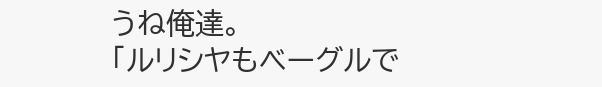うね俺達。
「ルリシヤもベーグルで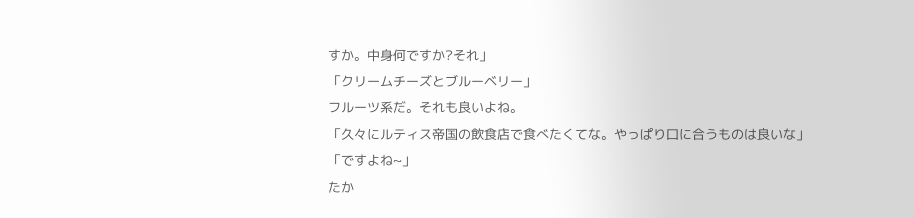すか。中身何ですか?それ」
「クリームチーズとブルーベリー」
フルーツ系だ。それも良いよね。
「久々にルティス帝国の飲食店で食べたくてな。やっぱり口に合うものは良いな」
「ですよね~」
たか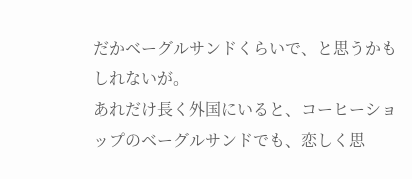だかベーグルサンドくらいで、と思うかもしれないが。
あれだけ長く外国にいると、コーヒーショップのベーグルサンドでも、恋しく思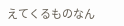えてくるものなん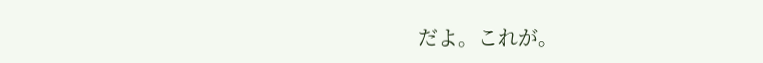だよ。これが。